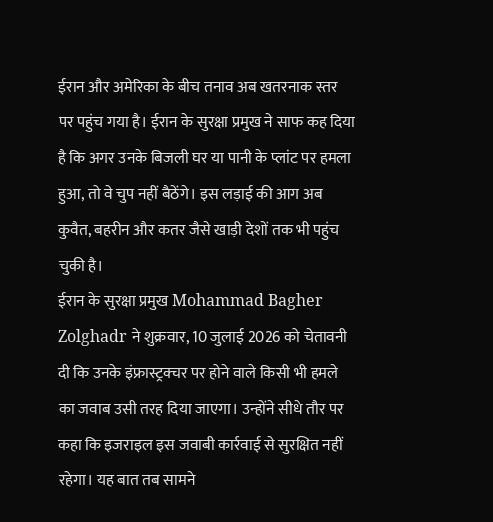ईरान और अमेरिका के बीच तनाव अब खतरनाक स्तर पर पहुंच गया है। ईरान के सुरक्षा प्रमुख ने साफ कह दिया है कि अगर उनके बिजली घर या पानी के प्लांट पर हमला हुआ, तो वे चुप नहीं बैठेंगे। इस लड़ाई की आग अब कुवैत, बहरीन और कतर जैसे खाड़ी देशों तक भी पहुंच चुकी है।
ईरान के सुरक्षा प्रमुख Mohammad Bagher Zolghadr ने शुक्रवार, 10 जुलाई 2026 को चेतावनी दी कि उनके इंफ्रास्ट्रक्चर पर होने वाले किसी भी हमले का जवाब उसी तरह दिया जाएगा। उन्होंने सीधे तौर पर कहा कि इजराइल इस जवाबी कार्रवाई से सुरक्षित नहीं रहेगा। यह बात तब सामने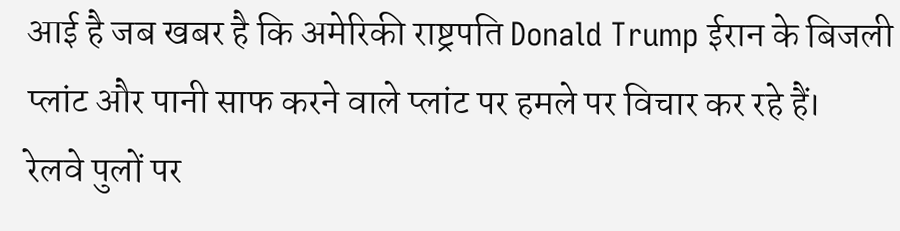आई है जब खबर है कि अमेरिकी राष्ट्रपति Donald Trump ईरान के बिजली प्लांट और पानी साफ करने वाले प्लांट पर हमले पर विचार कर रहे हैं।
रेलवे पुलों पर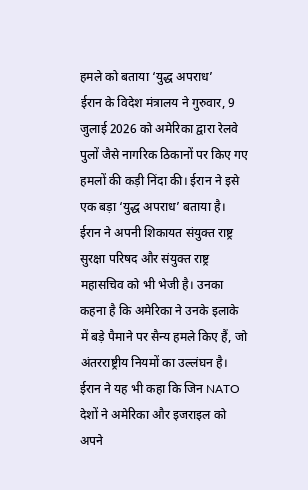हमले को बताया ‘युद्ध अपराध’
ईरान के विदेश मंत्रालय ने गुरुवार, 9 जुलाई 2026 को अमेरिका द्वारा रेलवे पुलों जैसे नागरिक ठिकानों पर किए गए हमलों की कड़ी निंदा की। ईरान ने इसे एक बड़ा ‘युद्ध अपराध’ बताया है। ईरान ने अपनी शिकायत संयुक्त राष्ट्र सुरक्षा परिषद और संयुक्त राष्ट्र महासचिव को भी भेजी है। उनका कहना है कि अमेरिका ने उनके इलाके में बड़े पैमाने पर सैन्य हमले किए हैं, जो अंतरराष्ट्रीय नियमों का उल्लंघन है।
ईरान ने यह भी कहा कि जिन NATO देशों ने अमेरिका और इजराइल को अपने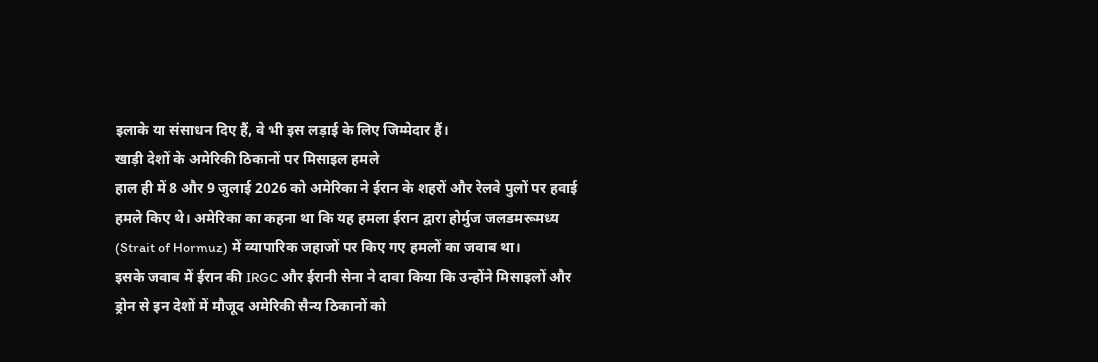इलाके या संसाधन दिए हैं, वे भी इस लड़ाई के लिए जिम्मेदार हैं।
खाड़ी देशों के अमेरिकी ठिकानों पर मिसाइल हमले
हाल ही में 8 और 9 जुलाई 2026 को अमेरिका ने ईरान के शहरों और रेलवे पुलों पर हवाई हमले किए थे। अमेरिका का कहना था कि यह हमला ईरान द्वारा होर्मुज जलडमरूमध्य (Strait of Hormuz) में व्यापारिक जहाजों पर किए गए हमलों का जवाब था।
इसके जवाब में ईरान की IRGC और ईरानी सेना ने दावा किया कि उन्होंने मिसाइलों और ड्रोन से इन देशों में मौजूद अमेरिकी सैन्य ठिकानों को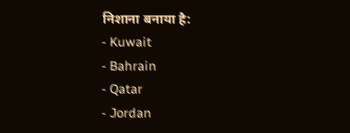निशाना बनाया है:
- Kuwait
- Bahrain
- Qatar
- Jordan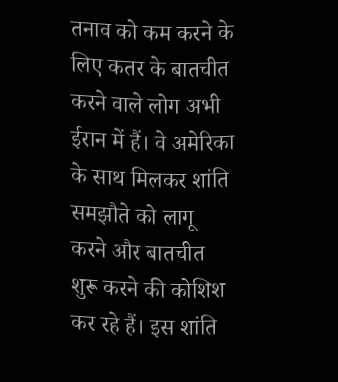तनाव को कम करने के लिए कतर के बातचीत करने वाले लोग अभी ईरान में हैं। वे अमेरिका के साथ मिलकर शांति समझौते को लागू करने और बातचीत शुरू करने की कोशिश कर रहे हैं। इस शांति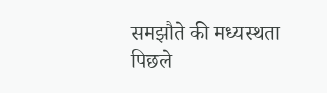समझौते की मध्यस्थता पिछले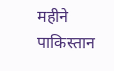महीने पाकिस्तान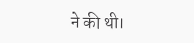ने की थी।